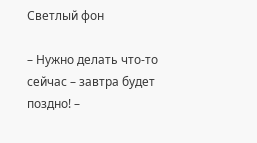Светлый фон

– Нужно делать что-то сейчас – завтра будет поздно! –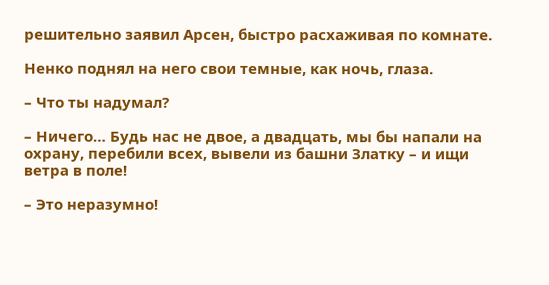решительно заявил Арсен, быстро расхаживая по комнате.

Ненко поднял на него свои темные, как ночь, глаза.

– Что ты надумал?

– Ничего… Будь нас не двое, а двадцать, мы бы напали на охрану, перебили всех, вывели из башни Златку – и ищи ветра в поле!

– Это неразумно!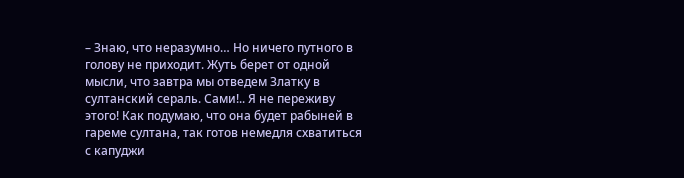– Знаю, что неразумно… Но ничего путного в голову не приходит. Жуть берет от одной мысли, что завтра мы отведем Златку в султанский сераль. Сами!.. Я не переживу этого! Как подумаю, что она будет рабыней в гареме султана, так готов немедля схватиться с капуджи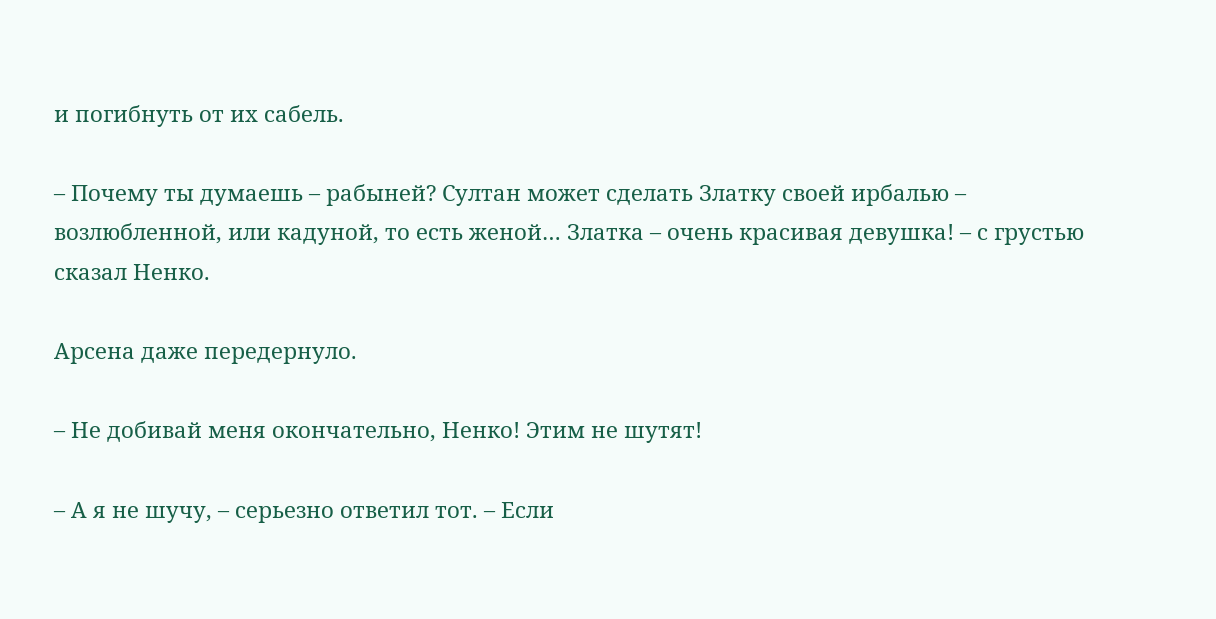и погибнуть от их сабель.

– Почему ты думаешь – рабыней? Султан может сделать Златку своей ирбалью – возлюбленной, или кадуной, то есть женой… Златка – очень красивая девушка! – с грустью сказал Ненко.

Арсена даже передернуло.

– Не добивай меня окончательно, Ненко! Этим не шутят!

– А я не шучу, – серьезно ответил тот. – Если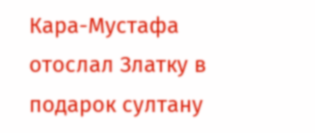Кара-Мустафа отослал Златку в подарок султану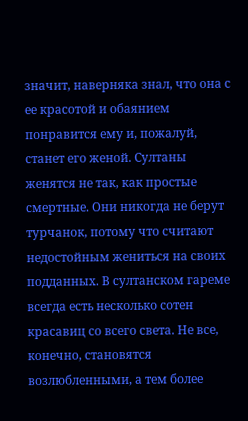значит, наверняка знал, что она с ее красотой и обаянием понравится ему и, пожалуй, станет его женой. Султаны женятся не так, как простые смертные. Они никогда не берут турчанок, потому что считают недостойным жениться на своих подданных. В султанском гареме всегда есть несколько сотен красавиц со всего света. Не все, конечно, становятся возлюбленными, а тем более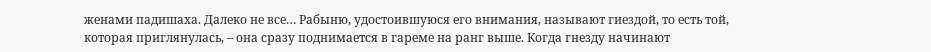женами падишаха. Далеко не все… Рабыню, удостоившуюся его внимания, называют гиездой, то есть той, которая приглянулась, – она сразу поднимается в гареме на ранг выше. Когда гнезду начинают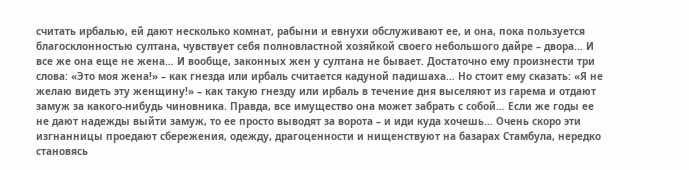считать ирбалью, ей дают несколько комнат, рабыни и евнухи обслуживают ее, и она, пока пользуется благосклонностью султана, чувствует себя полновластной хозяйкой своего небольшого дайре – двора… И все же она еще не жена… И вообще, законных жен у султана не бывает. Достаточно ему произнести три слова: «Это моя жена!» – как гнезда или ирбаль считается кадуной падишаха… Но стоит ему сказать: «Я не желаю видеть эту женщину!» – как такую гнезду или ирбаль в течение дня выселяют из гарема и отдают замуж за какого-нибудь чиновника. Правда, все имущество она может забрать с собой… Если же годы ее не дают надежды выйти замуж, то ее просто выводят за ворота – и иди куда хочешь… Очень скоро эти изгнанницы проедают сбережения, одежду, драгоценности и нищенствуют на базарах Стамбула, нередко становясь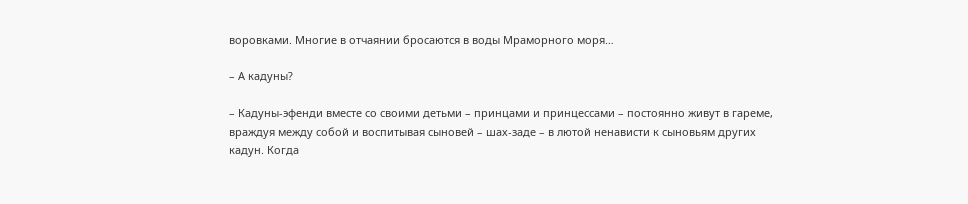воровками. Многие в отчаянии бросаются в воды Мраморного моря…

– А кадуны?

– Кадуны-эфенди вместе со своими детьми – принцами и принцессами – постоянно живут в гареме, враждуя между собой и воспитывая сыновей – шах-заде – в лютой ненависти к сыновьям других кадун. Когда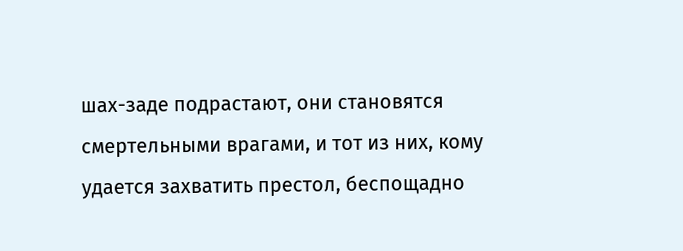шах-заде подрастают, они становятся смертельными врагами, и тот из них, кому удается захватить престол, беспощадно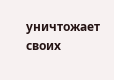уничтожает своих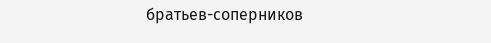братьев-соперников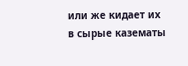или же кидает их в сырые казематы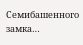Семибашенного замка…